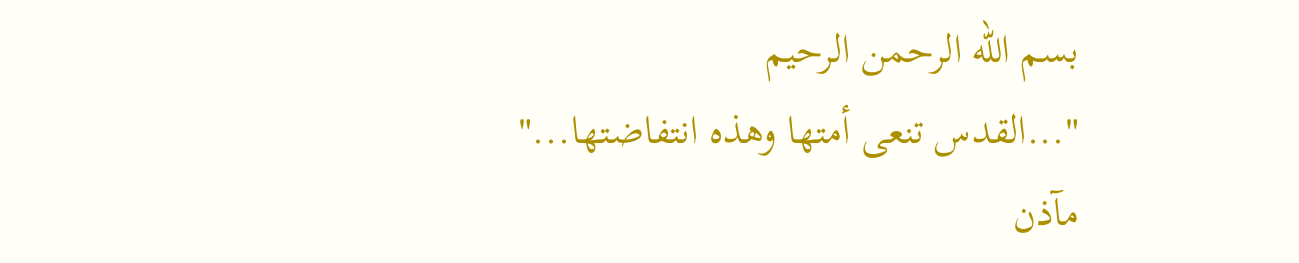بسم الله الرحمن الرحيم
"...القدس تنعى أمتها وهذه انتفاضتها..."
مآذن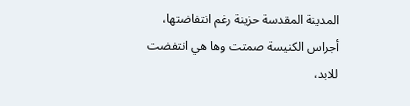المدينة المقدسة حزينة رغم انتفاضتها،
أجراس الكنيسة صمتت وها هي انتفضت للابد،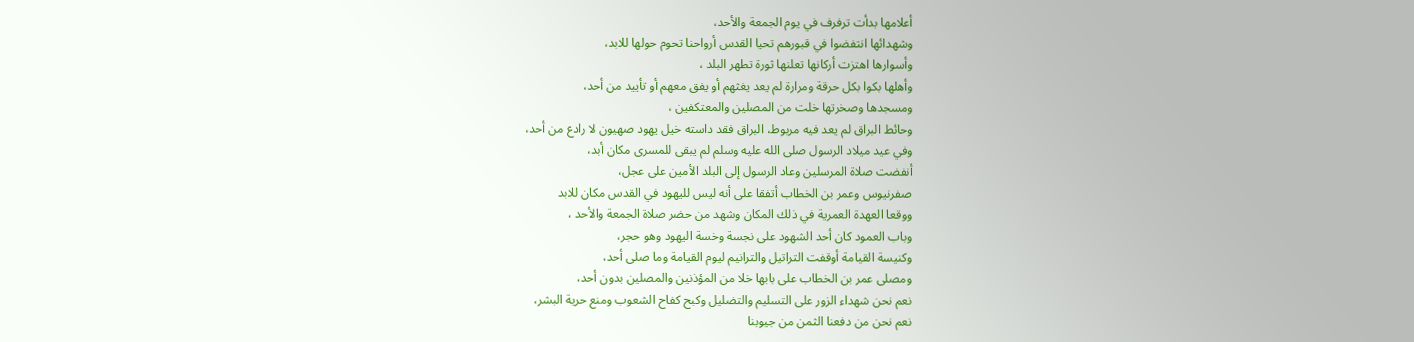أعلامها بدأت ترفرف في يوم الجمعة والأحد،
وشهدائها انتفضوا في قبورهم تحيا القدس أرواحنا تحوم حولها للابد،
وأسوارها اهتزت أركانها تعلنها ثورة تطهر البلد ،
وأهلها بكوا بكل حرقة ومرارة لم يعد يغثهم أو يفق معهم أو تأييد من أحد،
ومسجدها وصخرتها خلت من المصلين والمعتكفين ،
وحائط البراق لم يعد فيه مربوط، البراق فقد داسته خيل يهود صهيون لا رادع من أحد،
وفي عيد ميلاد الرسول صلى الله عليه وسلم لم يبقى للمسرى مكان أبد،
أنفضت صلاة المرسلين وعاد الرسول إلى البلد الأمين على عجل،
صفرنيوس وعمر بن الخطاب أتفقا على أنه ليس لليهود في القدس مكان للابد
ووقعا العهدة العمرية في ذلك المكان وشهد من حضر صلاة الجمعة والأحد ،
وباب العمود كان أحد الشهود على نجسة وخسة اليهود وهو حجر،
وكنيسة القيامة أوقفت التراتيل والترانيم ليوم القيامة وما صلى أحد،
ومصلى عمر بن الخطاب على بابها خلا من المؤذنين والمصلين بدون أحد،
نعم نحن شهداء الزور على التسليم والتضليل وكبح كفاح الشعوب ومنع حرية البشر،
نعم نحن من دفعنا الثمن من جيوبنا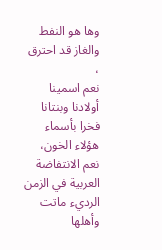وها هو النفط والغاز قد احترق ،
نعم اسمينا أولادنا وبنتانا فخرا بأسماء هؤلاء الخون،
نعم الانتفاضة العربية في الزمن الرديء ماتت وأهلها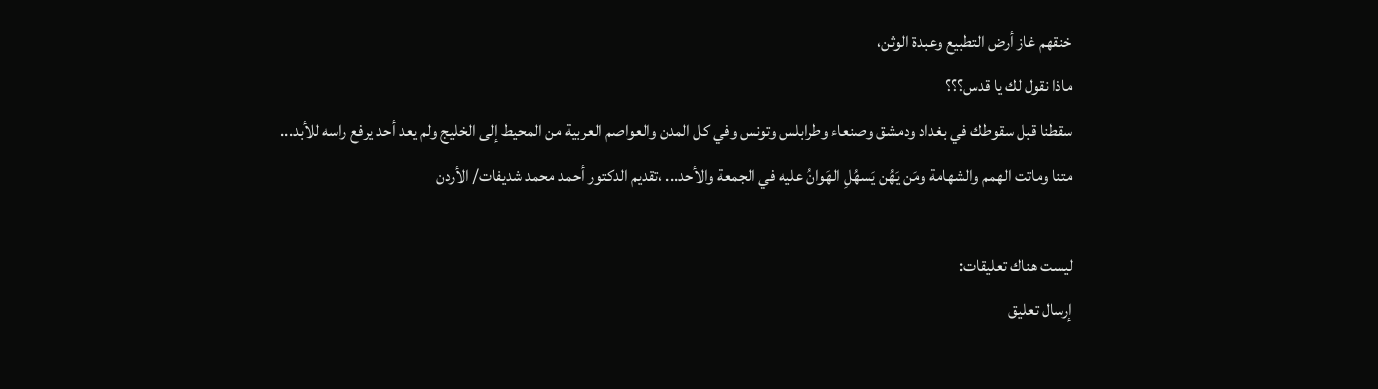خنقهم غاز أرض التطبيع وعبدة الوثن،
ماذا نقول لك يا قدس؟؟؟
سقطنا قبل سقوطك في بغداد ودمشق وصنعاء وطرابلس وتونس وفي كل المدن والعواصم العربية من المحيط إلى الخليج ولم يعد أحد يرفع راسه للأبد...
متنا وماتت الهمم والشهامة ومَن يَهُن يَسهُلِ الهَوانُ عليه في الجمعة والأحد... ،تقديم الدكتور أحمد محمد شديفات/ الأردن

ليست هناك تعليقات:
إرسال تعليق